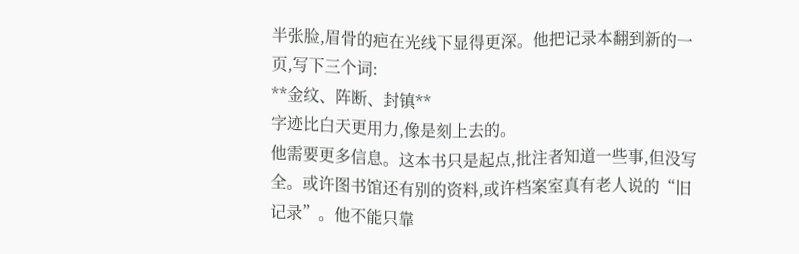半张脸,眉骨的疤在光线下显得更深。他把记录本翻到新的一页,写下三个词:
**金纹、阵断、封镇**
字迹比白天更用力,像是刻上去的。
他需要更多信息。这本书只是起点,批注者知道一些事,但没写全。或许图书馆还有别的资料,或许档案室真有老人说的“旧记录”。他不能只靠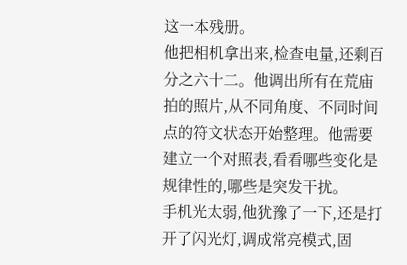这一本残册。
他把相机拿出来,检查电量,还剩百分之六十二。他调出所有在荒庙拍的照片,从不同角度、不同时间点的符文状态开始整理。他需要建立一个对照表,看看哪些变化是规律性的,哪些是突发干扰。
手机光太弱,他犹豫了一下,还是打开了闪光灯,调成常亮模式,固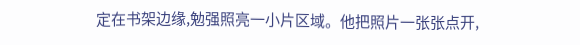定在书架边缘,勉强照亮一小片区域。他把照片一张张点开,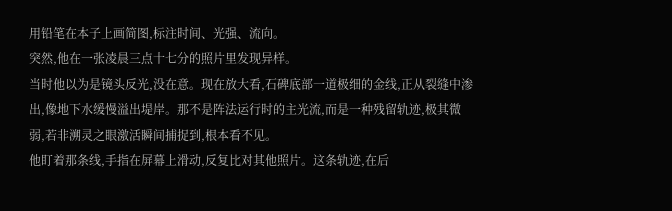用铅笔在本子上画简图,标注时间、光强、流向。
突然,他在一张凌晨三点十七分的照片里发现异样。
当时他以为是镜头反光,没在意。现在放大看,石碑底部一道极细的金线,正从裂缝中渗出,像地下水缓慢溢出堤岸。那不是阵法运行时的主光流,而是一种残留轨迹,极其微弱,若非溯灵之眼激活瞬间捕捉到,根本看不见。
他盯着那条线,手指在屏幕上滑动,反复比对其他照片。这条轨迹,在后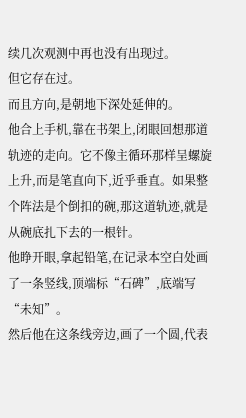续几次观测中再也没有出现过。
但它存在过。
而且方向,是朝地下深处延伸的。
他合上手机,靠在书架上,闭眼回想那道轨迹的走向。它不像主循环那样呈螺旋上升,而是笔直向下,近乎垂直。如果整个阵法是个倒扣的碗,那这道轨迹,就是从碗底扎下去的一根针。
他睁开眼,拿起铅笔,在记录本空白处画了一条竖线,顶端标“石碑”,底端写“未知”。
然后他在这条线旁边,画了一个圆,代表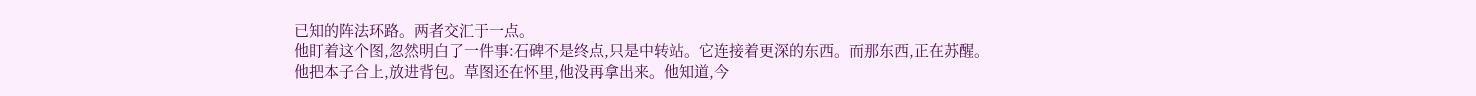已知的阵法环路。两者交汇于一点。
他盯着这个图,忽然明白了一件事:石碑不是终点,只是中转站。它连接着更深的东西。而那东西,正在苏醒。
他把本子合上,放进背包。草图还在怀里,他没再拿出来。他知道,今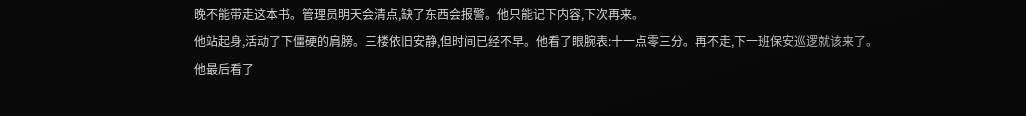晚不能带走这本书。管理员明天会清点,缺了东西会报警。他只能记下内容,下次再来。
他站起身,活动了下僵硬的肩膀。三楼依旧安静,但时间已经不早。他看了眼腕表:十一点零三分。再不走,下一班保安巡逻就该来了。
他最后看了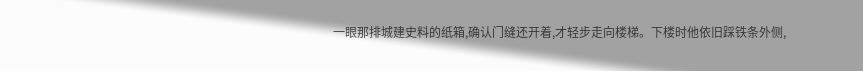一眼那排城建史料的纸箱,确认门缝还开着,才轻步走向楼梯。下楼时他依旧踩铁条外侧,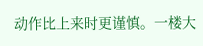动作比上来时更谨慎。一楼大